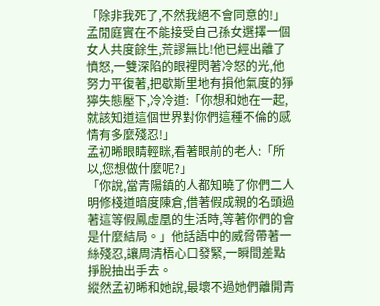「除非我死了,不然我絕不會同意的!」孟閒庭實在不能接受自己孫女選擇一個女人共度餘生,荒謬無比!他已經出離了憤怒,一雙深陷的眼裡閃著冷怒的光,他努力平復著,把歇斯里地有損他氣度的猙獰失態壓下,冷冷道:「你想和她在一起,就該知道這個世界對你們這種不倫的感情有多麼殘忍!」
孟初晞眼睛輕眯,看著眼前的老人:「所以,您想做什麼呢?」
「你說,當青陽鎮的人都知曉了你們二人明修棧道暗度陳倉,借著假成親的名頭過著這等假鳳虛凰的生活時,等著你們的會是什麼結局。」他話語中的威脅帶著一絲殘忍,讓周清梧心口發緊,一瞬間差點掙脫抽出手去。
縱然孟初晞和她說,最壞不過她們離開青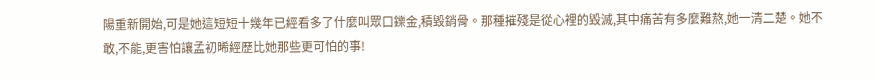陽重新開始,可是她這短短十幾年已經看多了什麼叫眾口鑠金,積毀銷骨。那種摧殘是從心裡的毀滅,其中痛苦有多麼難熬,她一清二楚。她不敢,不能,更害怕讓孟初晞經歷比她那些更可怕的事!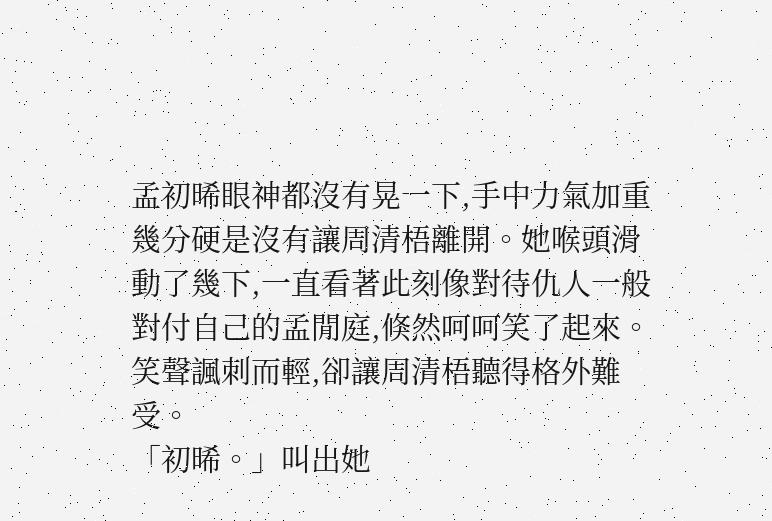孟初晞眼神都沒有晃一下,手中力氣加重幾分硬是沒有讓周清梧離開。她喉頭滑動了幾下,一直看著此刻像對待仇人一般對付自己的孟閒庭,倏然呵呵笑了起來。
笑聲諷刺而輕,卻讓周清梧聽得格外難受。
「初晞。」叫出她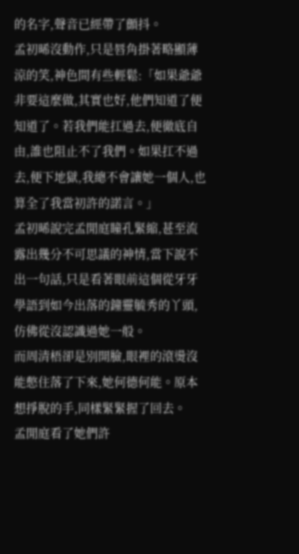的名字,聲音已經帶了顫抖。
孟初晞沒動作,只是唇角掛著略顯薄涼的笑,神色間有些輕鬆:「如果爺爺非要這麼做,其實也好,他們知道了便知道了。若我們能扛過去,便徹底自由,誰也阻止不了我們。如果扛不過去,便下地獄,我總不會讓她一個人,也算全了我當初許的諾言。」
孟初晞說完孟閒庭瞳孔緊縮,甚至流露出幾分不可思議的神情,當下說不出一句話,只是看著眼前這個從牙牙學語到如今出落的鐘靈毓秀的丫頭,仿佛從沒認識過她一般。
而周清梧卻是別開臉,眼裡的滾燙沒能憋住落了下來,她何德何能。原本想掙脫的手,同樣緊緊握了回去。
孟閒庭看了她們許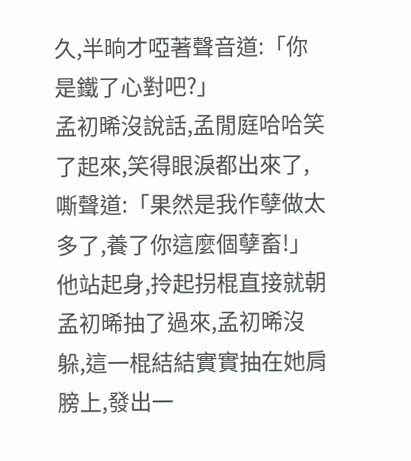久,半晌才啞著聲音道:「你是鐵了心對吧?」
孟初晞沒說話,孟閒庭哈哈笑了起來,笑得眼淚都出來了,嘶聲道:「果然是我作孽做太多了,養了你這麼個孽畜!」
他站起身,拎起拐棍直接就朝孟初晞抽了過來,孟初晞沒躲,這一棍結結實實抽在她肩膀上,發出一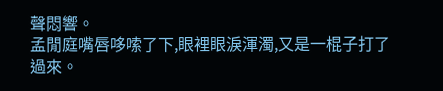聲悶響。
孟閒庭嘴唇哆嗦了下,眼裡眼淚渾濁,又是一棍子打了過來。